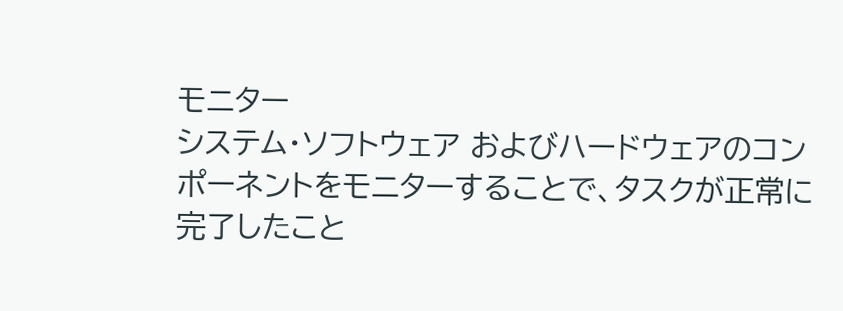モニター
システム・ソフトウェア およびハードウェアのコンポーネントをモニターすることで、タスクが正常に完了したこと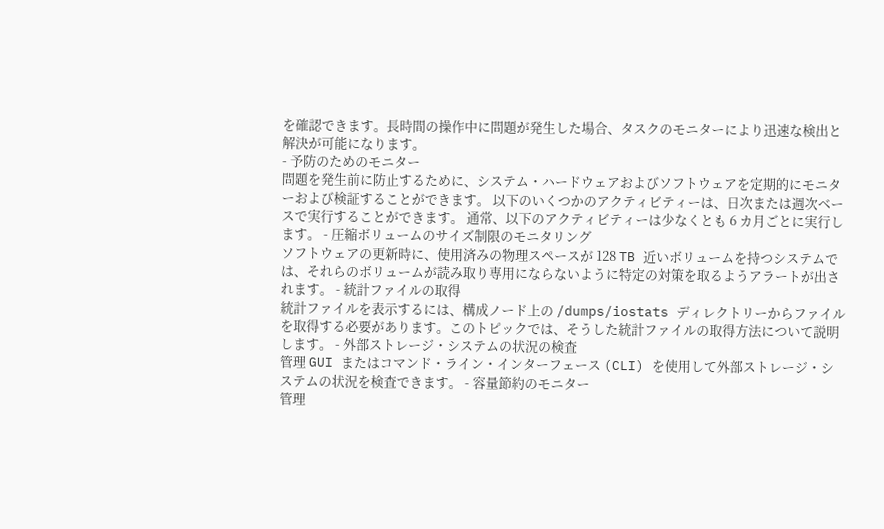を確認できます。長時間の操作中に問題が発生した場合、タスクのモニターにより迅速な検出と解決が可能になります。
- 予防のためのモニター
問題を発生前に防止するために、システム・ハードウェアおよびソフトウェアを定期的にモニターおよび検証することができます。 以下のいくつかのアクティビティーは、日次または週次ベースで実行することができます。 通常、以下のアクティビティーは少なくとも 6 カ月ごとに実行します。 - 圧縮ボリュームのサイズ制限のモニタリング
ソフトウェアの更新時に、使用済みの物理スペースが 128 TB 近いボリュームを持つシステムでは、それらのボリュームが読み取り専用にならないように特定の対策を取るようアラートが出されます。 - 統計ファイルの取得
統計ファイルを表示するには、構成ノード上の /dumps/iostats ディレクトリーからファイルを取得する必要があります。このトピックでは、そうした統計ファイルの取得方法について説明します。 - 外部ストレージ・システムの状況の検査
管理 GUI またはコマンド・ライン・インターフェース (CLI) を使用して外部ストレージ・システムの状況を検査できます。 - 容量節約のモニター
管理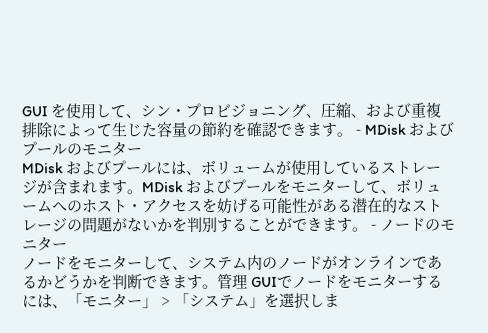GUI を使用して、シン・プロビジョニング、圧縮、および重複排除によって生じた容量の節約を確認できます。 - MDisk およびプールのモニター
MDisk およびプールには、ボリュームが使用しているストレージが含まれます。MDisk およびプールをモニターして、ボリュームへのホスト・アクセスを妨げる可能性がある潜在的なストレージの問題がないかを判別することができます。 - ノードのモニター
ノードをモニターして、システム内のノードがオンラインであるかどうかを判断できます。管理 GUIでノードをモニターするには、「モニター」 > 「システム」を選択しま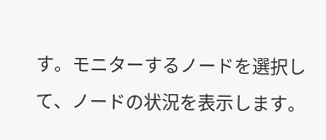す。モニターするノードを選択して、ノードの状況を表示します。